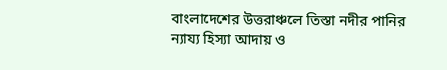বাংলাদেশের উত্তরাঞ্চলে তিস্তা নদীর পানির ন্যায্য হিস্যা আদায় ও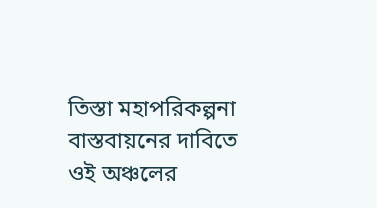তিস্তা মহাপরিকল্পনা বাস্তবায়নের দাবিতে ওই অঞ্চলের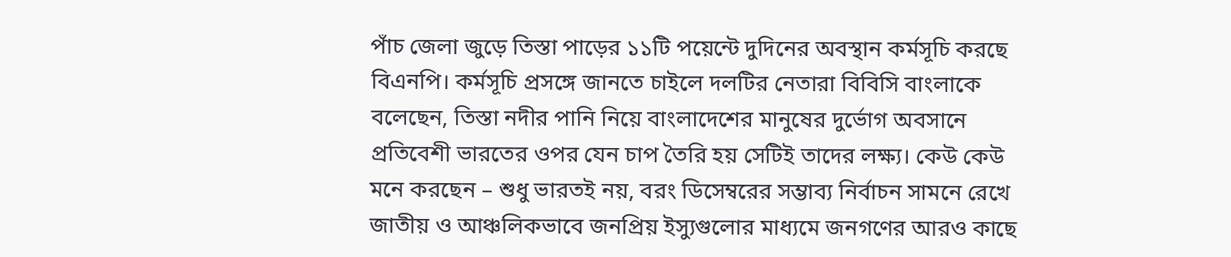পাঁচ জেলা জুড়ে তিস্তা পাড়ের ১১টি পয়েন্টে দুদিনের অবস্থান কর্মসূচি করছে বিএনপি। কর্মসূচি প্রসঙ্গে জানতে চাইলে দলটির নেতারা বিবিসি বাংলাকে বলেছেন, তিস্তা নদীর পানি নিয়ে বাংলাদেশের মানুষের দুর্ভোগ অবসানে প্রতিবেশী ভারতের ওপর যেন চাপ তৈরি হয় সেটিই তাদের লক্ষ্য। কেউ কেউ মনে করছেন – শুধু ভারতই নয়, বরং ডিসেম্বরের সম্ভাব্য নির্বাচন সামনে রেখে জাতীয় ও আঞ্চলিকভাবে জনপ্রিয় ইস্যুগুলোর মাধ্যমে জনগণের আরও কাছে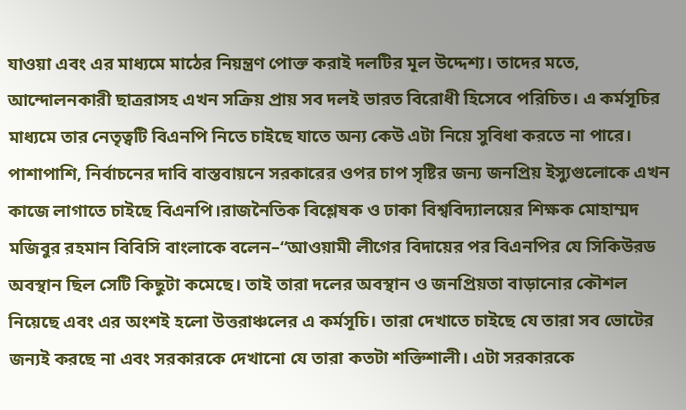যাওয়া এবং এর মাধ্যমে মাঠের নিয়ন্ত্রণ পোক্ত করাই দলটির মূল উদ্দেশ্য। তাদের মতে, আন্দোলনকারী ছাত্ররাসহ এখন সক্রিয় প্রায় সব দলই ভারত বিরোধী হিসেবে পরিচিত। এ কর্মসূচির মাধ্যমে তার নেতৃত্বটি বিএনপি নিতে চাইছে যাতে অন্য কেউ এটা নিয়ে সুবিধা করতে না পারে।
পাশাপাশি, নির্বাচনের দাবি বাস্তবায়নে সরকারের ওপর চাপ সৃষ্টির জন্য জনপ্রিয় ইস্যুগুলোকে এখন কাজে লাগাতে চাইছে বিএনপি।রাজনৈতিক বিশ্লেষক ও ঢাকা বিশ্ববিদ্যালয়ের শিক্ষক মোহাম্মদ মজিবুর রহমান বিবিসি বাংলাকে বলেন–“আওয়ামী লীগের বিদায়ের পর বিএনপির যে সিকিউরড অবস্থান ছিল সেটি কিছুটা কমেছে। তাই তারা দলের অবস্থান ও জনপ্রিয়তা বাড়ানোর কৌশল নিয়েছে এবং এর অংশই হলো উত্তরাঞ্চলের এ কর্মসূচি। তারা দেখাতে চাইছে যে তারা সব ভোটের জন্যই করছে না এবং সরকারকে দেখানো যে তারা কতটা শক্তিশালী। এটা সরকারকে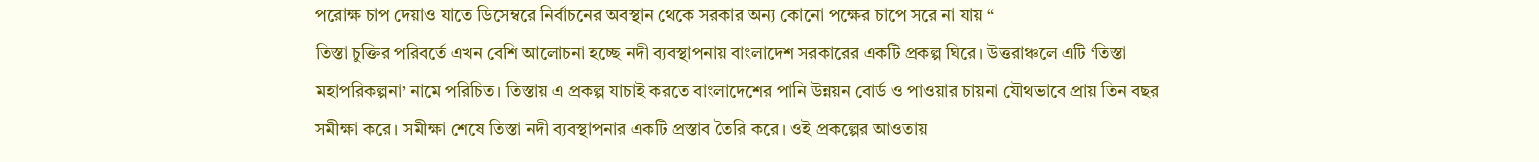পরোক্ষ চাপ দেয়াও যাতে ডিসেম্বরে নির্বাচনের অবস্থান থেকে সরকার অন্য কোনো পক্ষের চাপে সরে না যায় “
তিস্তা চুক্তির পরিবর্তে এখন বেশি আলোচনা হচ্ছে নদী ব্যবস্থাপনায় বাংলাদেশ সরকারের একটি প্রকল্প ঘিরে। উত্তরাঞ্চলে এটি ‘তিস্তা মহাপরিকল্পনা’ নামে পরিচিত। তিস্তায় এ প্রকল্প যাচাই করতে বাংলাদেশের পানি উন্নয়ন বোর্ড ও পাওয়ার চায়না যৌথভাবে প্রায় তিন বছর সমীক্ষা করে। সমীক্ষা শেষে তিস্তা নদী ব্যবস্থাপনার একটি প্রস্তাব তৈরি করে। ওই প্রকল্পের আওতায়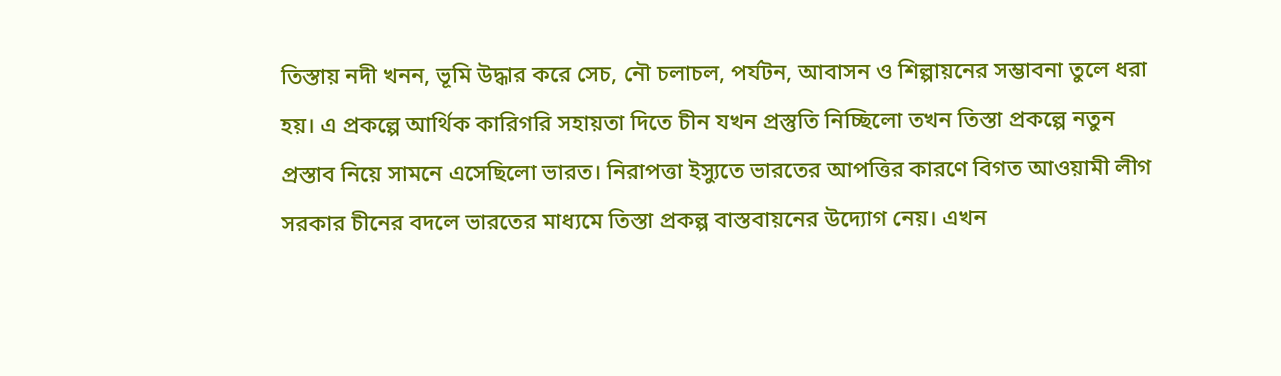তিস্তায় নদী খনন, ভূমি উদ্ধার করে সেচ, নৌ চলাচল, পর্যটন, আবাসন ও শিল্পায়নের সম্ভাবনা তুলে ধরা হয়। এ প্রকল্পে আর্থিক কারিগরি সহায়তা দিতে চীন যখন প্রস্তুতি নিচ্ছিলো তখন তিস্তা প্রকল্পে নতুন প্রস্তাব নিয়ে সামনে এসেছিলো ভারত। নিরাপত্তা ইস্যুতে ভারতের আপত্তির কারণে বিগত আওয়ামী লীগ সরকার চীনের বদলে ভারতের মাধ্যমে তিস্তা প্রকল্প বাস্তবায়নের উদ্যোগ নেয়। এখন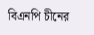বিএনপি চীনের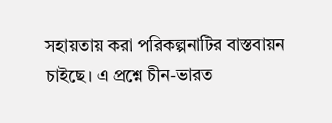সহায়তায় করা পরিকল্পনাটির বাস্তবায়ন চাইছে। এ প্রশ্নে চীন-ভারত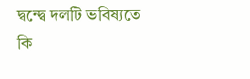দ্বন্দ্বে দলটি ভবিষ্যতে কি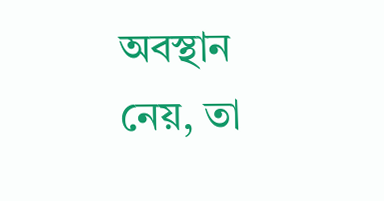অবস্থান নেয়, তা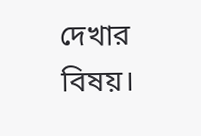দেখার বিষয়।